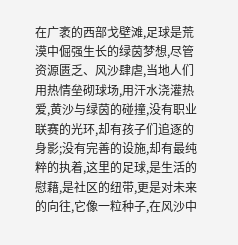在广袤的西部戈壁滩,足球是荒漠中倔强生长的绿茵梦想,尽管资源匮乏、风沙肆虐,当地人们用热情垒砌球场,用汗水浇灌热爱,黄沙与绿茵的碰撞,没有职业联赛的光环,却有孩子们追逐的身影;没有完善的设施,却有最纯粹的执着,这里的足球,是生活的慰藉,是社区的纽带,更是对未来的向往,它像一粒种子,在风沙中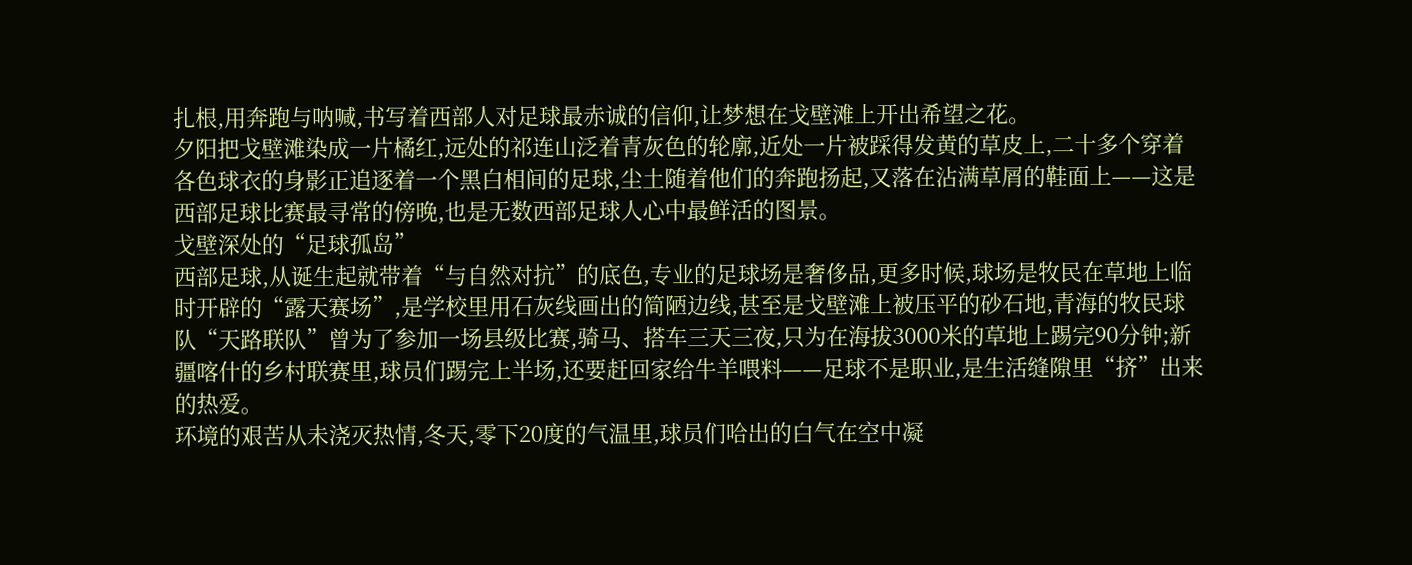扎根,用奔跑与呐喊,书写着西部人对足球最赤诚的信仰,让梦想在戈壁滩上开出希望之花。
夕阳把戈壁滩染成一片橘红,远处的祁连山泛着青灰色的轮廓,近处一片被踩得发黄的草皮上,二十多个穿着各色球衣的身影正追逐着一个黑白相间的足球,尘土随着他们的奔跑扬起,又落在沾满草屑的鞋面上——这是西部足球比赛最寻常的傍晚,也是无数西部足球人心中最鲜活的图景。
戈壁深处的“足球孤岛”
西部足球,从诞生起就带着“与自然对抗”的底色,专业的足球场是奢侈品,更多时候,球场是牧民在草地上临时开辟的“露天赛场”,是学校里用石灰线画出的简陋边线,甚至是戈壁滩上被压平的砂石地,青海的牧民球队“天路联队”曾为了参加一场县级比赛,骑马、搭车三天三夜,只为在海拔3000米的草地上踢完90分钟;新疆喀什的乡村联赛里,球员们踢完上半场,还要赶回家给牛羊喂料——足球不是职业,是生活缝隙里“挤”出来的热爱。
环境的艰苦从未浇灭热情,冬天,零下20度的气温里,球员们哈出的白气在空中凝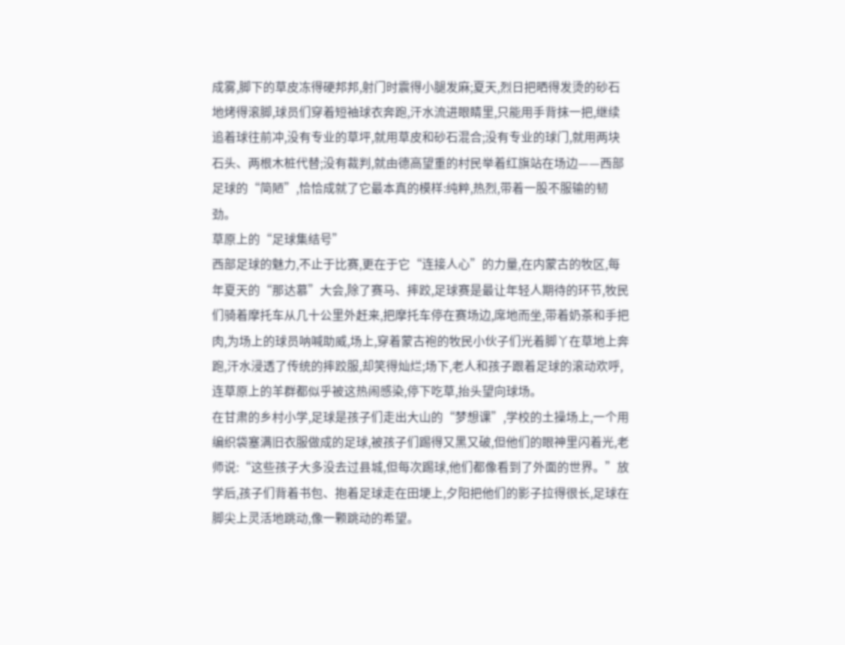成雾,脚下的草皮冻得硬邦邦,射门时震得小腿发麻;夏天,烈日把晒得发烫的砂石地烤得滚脚,球员们穿着短袖球衣奔跑,汗水流进眼睛里,只能用手背抹一把,继续追着球往前冲,没有专业的草坪,就用草皮和砂石混合;没有专业的球门,就用两块石头、两根木桩代替;没有裁判,就由德高望重的村民举着红旗站在场边——西部足球的“简陋”,恰恰成就了它最本真的模样:纯粹,热烈,带着一股不服输的韧劲。
草原上的“足球集结号”
西部足球的魅力,不止于比赛,更在于它“连接人心”的力量,在内蒙古的牧区,每年夏天的“那达慕”大会,除了赛马、摔跤,足球赛是最让年轻人期待的环节,牧民们骑着摩托车从几十公里外赶来,把摩托车停在赛场边,席地而坐,带着奶茶和手把肉,为场上的球员呐喊助威,场上,穿着蒙古袍的牧民小伙子们光着脚丫在草地上奔跑,汗水浸透了传统的摔跤服,却笑得灿烂;场下,老人和孩子跟着足球的滚动欢呼,连草原上的羊群都似乎被这热闹感染,停下吃草,抬头望向球场。
在甘肃的乡村小学,足球是孩子们走出大山的“梦想课”,学校的土操场上,一个用编织袋塞满旧衣服做成的足球,被孩子们踢得又黑又破,但他们的眼神里闪着光,老师说:“这些孩子大多没去过县城,但每次踢球,他们都像看到了外面的世界。”放学后,孩子们背着书包、抱着足球走在田埂上,夕阳把他们的影子拉得很长,足球在脚尖上灵活地跳动,像一颗跳动的希望。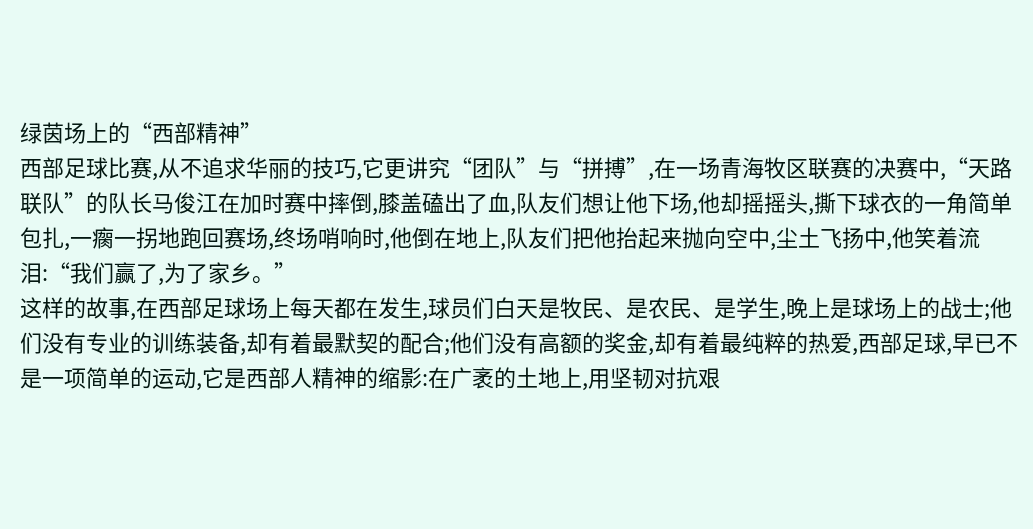绿茵场上的“西部精神”
西部足球比赛,从不追求华丽的技巧,它更讲究“团队”与“拼搏”,在一场青海牧区联赛的决赛中,“天路联队”的队长马俊江在加时赛中摔倒,膝盖磕出了血,队友们想让他下场,他却摇摇头,撕下球衣的一角简单包扎,一瘸一拐地跑回赛场,终场哨响时,他倒在地上,队友们把他抬起来抛向空中,尘土飞扬中,他笑着流泪:“我们赢了,为了家乡。”
这样的故事,在西部足球场上每天都在发生,球员们白天是牧民、是农民、是学生,晚上是球场上的战士;他们没有专业的训练装备,却有着最默契的配合;他们没有高额的奖金,却有着最纯粹的热爱,西部足球,早已不是一项简单的运动,它是西部人精神的缩影:在广袤的土地上,用坚韧对抗艰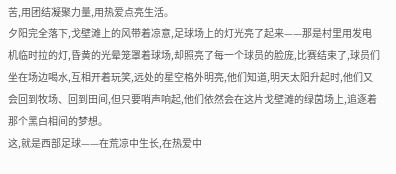苦,用团结凝聚力量,用热爱点亮生活。
夕阳完全落下,戈壁滩上的风带着凉意,足球场上的灯光亮了起来——那是村里用发电机临时拉的灯,昏黄的光晕笼罩着球场,却照亮了每一个球员的脸庞,比赛结束了,球员们坐在场边喝水,互相开着玩笑,远处的星空格外明亮,他们知道,明天太阳升起时,他们又会回到牧场、回到田间,但只要哨声响起,他们依然会在这片戈壁滩的绿茵场上,追逐着那个黑白相间的梦想。
这,就是西部足球——在荒凉中生长,在热爱中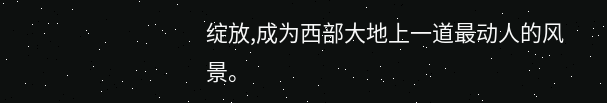绽放,成为西部大地上一道最动人的风景。